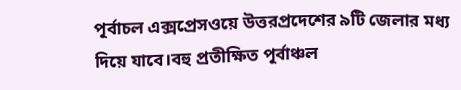পূর্বাচল এক্সপ্রেসওয়ে উত্তরপ্রদেশের ৯টি জেলার মধ্য দিয়ে যাবে।বহু প্রতীক্ষিত পূর্বাঞ্চল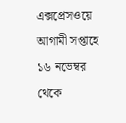এক্সপ্রেসওয়ে আগামী সপ্তাহে ১৬ নভেম্বর থেকে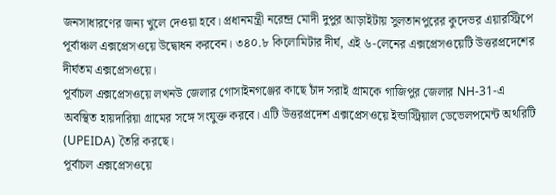জনসাধারণের জন্য খুলে দেওয়া হবে। প্রধানমন্ত্রী নরেন্দ্র মোদী দুপুর আড়াইটায় সুলতানপুরের কুদেভর এয়ারস্ট্রিপে পূর্বাঞ্চল এক্সপ্রেসওয়ে উদ্বোধন করবেন। ৩৪০.৮ কিলোমিটার দীর্ঘ, এই ৬-লেনের এক্সপ্রেসওয়েটি উত্তরপ্রদেশের দীর্ঘতম এক্সপ্রেসওয়ে।
পূর্বাচল এক্সপ্রেসওয়ে লখনউ জেলার গোসাইনগঞ্জের কাছে চাঁদ সরাই গ্রামকে গাজিপুর জেলার NH-31-এ অবস্থিত হায়দারিয়া গ্রামের সঙ্গে সংযুক্ত করবে। এটি উত্তরপ্রদেশ এক্সপ্রেসওয়ে ইন্ডাস্ট্রিয়াল ডেভেলপমেন্ট অথরিটি (UPEIDA) তৈরি করছে।
পূর্বাচল এক্সপ্রেসওয়ে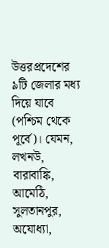উত্তরপ্রদেশের ৯টি জেলার মধ্য দিয়ে যাবে (পশ্চিম থেকে পূর্বে)। যেমন, লখনউ, বারাবাঙ্কি, আমেঠি, সুলতানপুর, অযোধ্যা,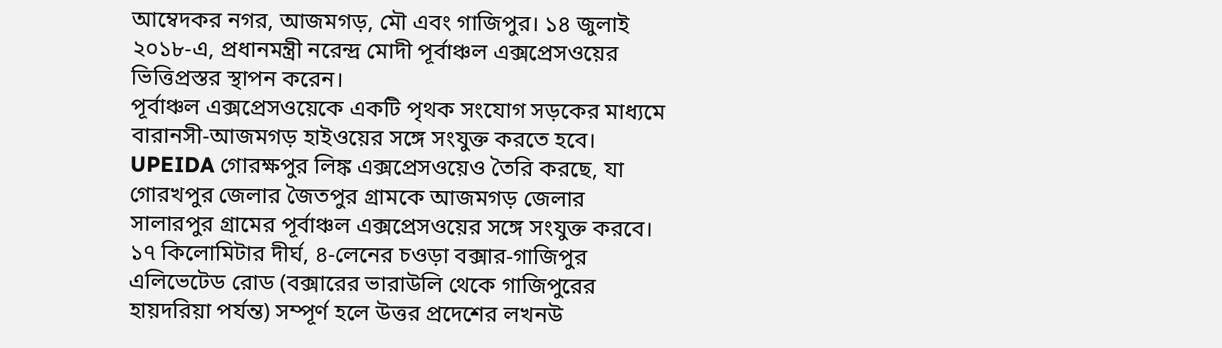আম্বেদকর নগর, আজমগড়, মৌ এবং গাজিপুর। ১৪ জুলাই ২০১৮-এ, প্রধানমন্ত্রী নরেন্দ্র মোদী পূর্বাঞ্চল এক্সপ্রেসওয়ের ভিত্তিপ্রস্তর স্থাপন করেন।
পূর্বাঞ্চল এক্সপ্রেসওয়েকে একটি পৃথক সংযোগ সড়কের মাধ্যমে বারানসী-আজমগড় হাইওয়ের সঙ্গে সংযুক্ত করতে হবে। UPEIDA গোরক্ষপুর লিঙ্ক এক্সপ্রেসওয়েও তৈরি করছে, যা গোরখপুর জেলার জৈতপুর গ্রামকে আজমগড় জেলার সালারপুর গ্রামের পূর্বাঞ্চল এক্সপ্রেসওয়ের সঙ্গে সংযুক্ত করবে।
১৭ কিলোমিটার দীর্ঘ, ৪-লেনের চওড়া বক্সার-গাজিপুর এলিভেটেড রোড (বক্সারের ভারাউলি থেকে গাজিপুরের হায়দরিয়া পর্যন্ত) সম্পূর্ণ হলে উত্তর প্রদেশের লখনউ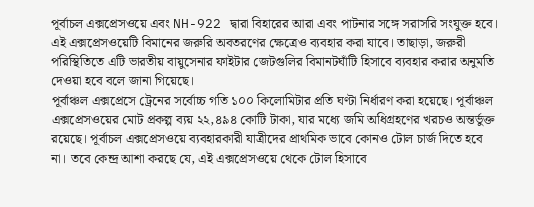পূর্বাচল এক্সপ্রেসওয়ে এবং NH-922 দ্বারা বিহারের আরা এবং পাটনার সঙ্গে সরাসরি সংযুক্ত হবে।
এই এক্সপ্রেসওয়েটি বিমানের জরুরি অবতরণের ক্ষেত্রেও ব্যবহার করা যাবে। তাছাড়া, জরুরী পরিস্থিতিতে এটি ভারতীয় বায়ুসেনার ফাইটার জেটগুলির বিমানটঘাঁটি হিসাবে ব্যবহার করার অনুমতি দেওয়া হবে বলে জানা গিয়েছে।
পূর্বাঞ্চল এক্সপ্রেসে ট্রেনের সর্বোচ্চ গতি ১০০ কিলোমিটার প্রতি ঘণ্টা নির্ধারণ করা হয়েছে। পূর্বাঞ্চল এক্সপ্রেসওয়ের মোট প্রকল্প ব্যয় ২২,৪৯৪ কোটি টাকা, যার মধ্যে জমি অধিগ্রহণের খরচও অন্তর্ভুক্ত রয়েছে। পূর্বাচল এক্সপ্রেসওয়ে ব্যবহারকারী যাত্রীদের প্রাথমিক ভাবে কোনও টোল চার্জ দিতে হবে না। তবে কেন্দ্র আশা করছে যে, এই এক্সপ্রেসওয়ে থেকে টোল হিসাবে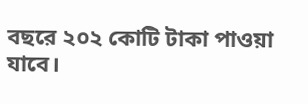বছরে ২০২ কোটি টাকা পাওয়া যাবে।